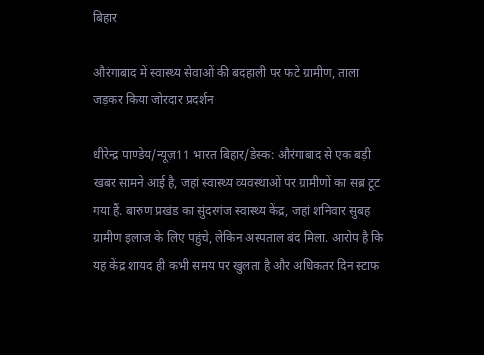बिहार

औरंगाबाद में स्वास्थ्य सेवाओं की बदहाली पर फटे ग्रामीण, ताला जड़कर किया जोरदार प्रदर्शन

धीरेन्द्र पाण्डेय/न्यूज़11 भारत बिहार/डेस्क: औरंगाबाद से एक बड़ी खबर सामने आई है, जहां स्वास्थ्य व्यवस्थाओं पर ग्रामीणों का सब्र टूट गया हैं. बारुण प्रखंड का सुंदरगंज स्वास्थ्य केंद्र, जहां शनिवार सुबह ग्रामीण इलाज के लिए पहुंचे, लेकिन अस्पताल बंद मिला. आरोप है कि यह केंद्र शायद ही कभी समय पर खुलता है और अधिकतर दिन स्टाफ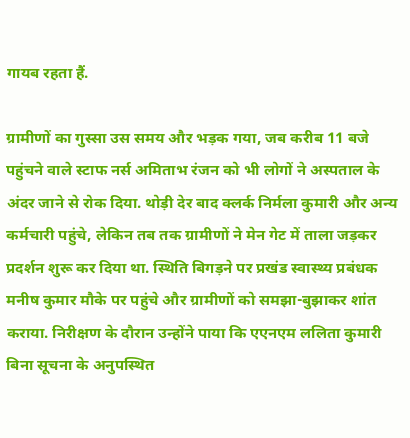गायब रहता हैं.

ग्रामीणों का गुस्सा उस समय और भड़क गया, जब करीब 11 बजे पहुंचने वाले स्टाफ नर्स अमिताभ रंजन को भी लोगों ने अस्पताल के अंदर जाने से रोक दिया. थोड़ी देर बाद क्लर्क निर्मला कुमारी और अन्य कर्मचारी पहुंचे, लेकिन तब तक ग्रामीणों ने मेन गेट में ताला जड़कर प्रदर्शन शुरू कर दिया था. स्थिति बिगड़ने पर प्रखंड स्वास्थ्य प्रबंधक मनीष कुमार मौके पर पहुंचे और ग्रामीणों को समझा-बुझाकर शांत कराया. निरीक्षण के दौरान उन्होंने पाया कि एएनएम ललिता कुमारी बिना सूचना के अनुपस्थित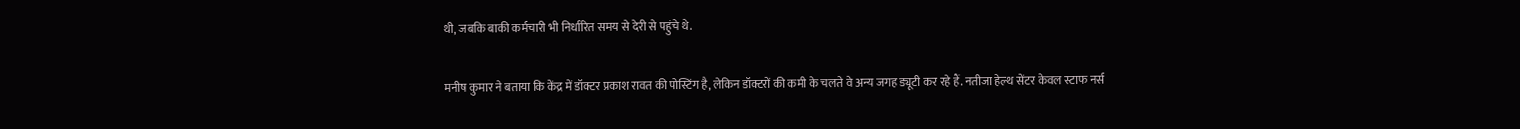थी, जबकि बाकी कर्मचारी भी निर्धारित समय से देरी से पहुंचे थे.

मनीष कुमार ने बताया कि केंद्र में डॉक्टर प्रकाश रावत की पोस्टिंग है, लेकिन डॉक्टरों की कमी के चलते वे अन्य जगह ड्यूटी कर रहे हैं. नतीजा हेल्थ सेंटर केवल स्टाफ नर्स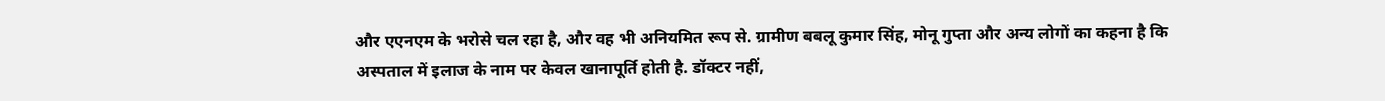और एएनएम के भरोसे चल रहा है, और वह भी अनियमित रूप से. ग्रामीण बबलू कुमार सिंह, मोनू गुप्ता और अन्य लोगों का कहना है कि अस्पताल में इलाज के नाम पर केवल खानापूर्ति होती है. डॉक्टर नहीं,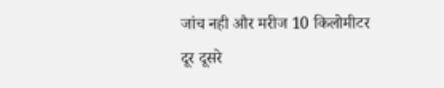जांच नही और मरीज 10 किलोमीटर दूर दूसरे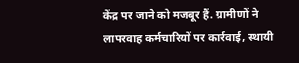केंद्र पर जाने को मजबूर हैं. ग्रामीणों ने लापरवाह कर्मचारियों पर कार्रवाई, स्थायी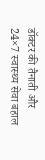डॉक्टर की तैनाती और 24×7 स्वास्थ्य सेवा बहाल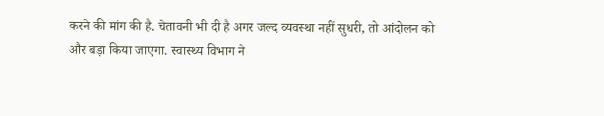करने की मांग की है. चेतावनी भी दी है अगर जल्द व्यवस्था नहीं सुधरी, तो आंदोलन को और बड़ा किया जाएगा. स्वास्थ्य विभाग ने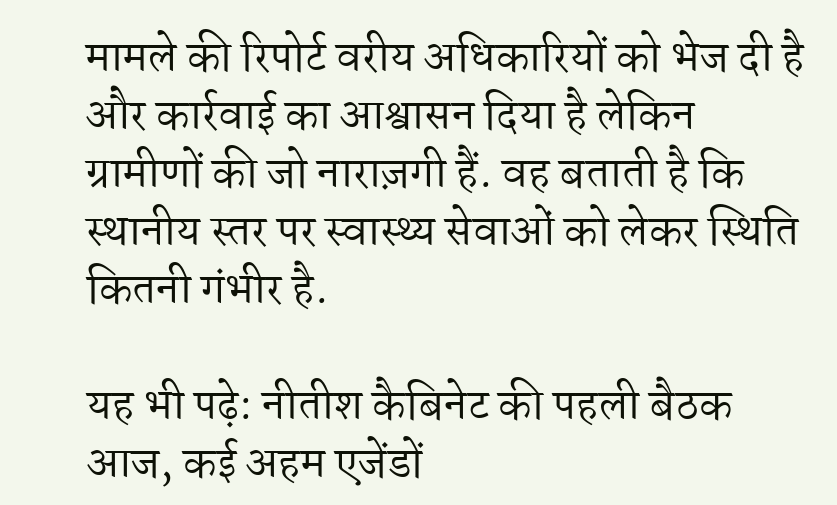मामले की रिपोर्ट वरीय अधिकारियों को भेज दी है और कार्रवाई का आश्वासन दिया है लेकिन ग्रामीणों की जो नाराज़गी हैं. वह बताती है कि स्थानीय स्तर पर स्वास्थ्य सेवाओं को लेकर स्थिति कितनी गंभीर है.

यह भी पढ़े: नीतीश कैबिनेट की पहली बैठक आज, कई अहम एजेंडों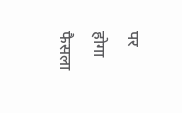पर होगा फैसला